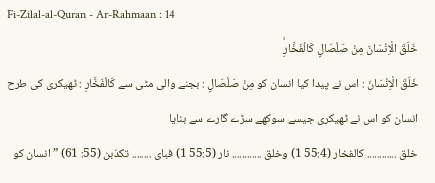Fi-Zilal-al-Quran - Ar-Rahmaan : 14
خَلَقَ الْاِنْسَانَ مِنْ صَلْصَالٍ كَالْفَخَّارِۙ
خَلَقَ الْاِنْسَانَ : اس نے پیدا کیا انسان کو مِنْ صَلْصَالٍ : بجنے والی مٹی سے كَالْفَخَّارِ : ٹھیکری کی طرح
انسان کو اس نے ٹھیکری جیسے سوکھے سڑے گارے سے بنایا
خلق ............ کالفخار (55:4 1) وخلق ............ نار (55:5 1) فبای ........ تکذبن (55: 61) ” انسان کو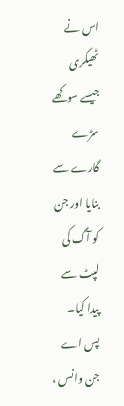اس نے ٹھیکری جیسے سوکھے سڑے گارے سے بنایا اور جن کو آگ کی لپٹ سے پیدا کیا۔ پس اے جن وانس ،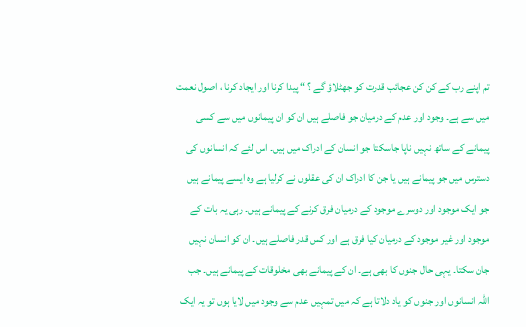تم اپنے رب کے کن کن عجائب قدرت کو جھٹلاؤ گے ؟ “ پیدا کرنا اور ایجاد کرنا ، اصول نعمت میں سے ہے۔ وجود اور عدم کے درمیان جو فاصلے ہیں ان کو ان پیمانوں میں سے کسی پیمانے کے ساتھ نہیں ناپا جاسکتا جو انسان کے ادراک میں ہیں۔ اس لئے کہ انسانوں کی دسترس میں جو پیمانے ہیں یا جن کا ادراک ان کی عقلوں نے کرلیا ہے وہ ایسے پیمانے ہیں جو ایک موجود اور دوسرے موجود کے درمیان فرق کرنے کے پیمانے ہیں۔ رہی یہ بات کے موجود اور غیر موجود کے درمیان کیا فرق ہے اور کس قدر فاصلے ہیں۔ ان کو انسان نہیں جان سکتا۔ یہی حال جنوں کا بھی ہے۔ ان کے پیمانے بھی مخلوقات کے پیمانے ہیں۔ جب اللہ انسانوں اور جنوں کو یاد دلاتا ہے کہ میں تمہیں عدم سے وجود میں لایا ہوں تو یہ ایک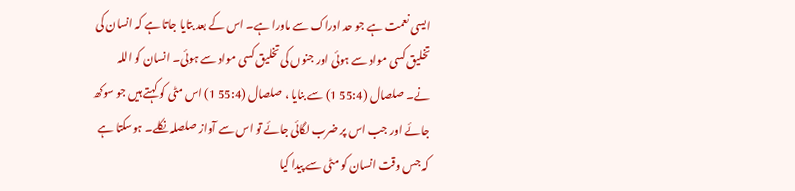ایسی نعمت ہے جو حد ادراک سے ماورا ہے۔ اس کے بعد بتایا جاتا ہے کہ انسان کی تخلیق کسی مواد سے ہوئی اور جنوں کی تخلیق کسی مواد سے ہوئی۔ انسان کو اللہ نے۔ صلصال (55:4 1) سے بنایا ، صلصال (55:4 1) اس مٹی کو کہتے ہیں جو سوکھ جائے اور جب اس پر ضرب لگائی جائے تو اس سے آواز صلصلہ نکلے۔ ہوسکتا ہے کہ جس وقت انسان کو مٹی سے پیدا کیا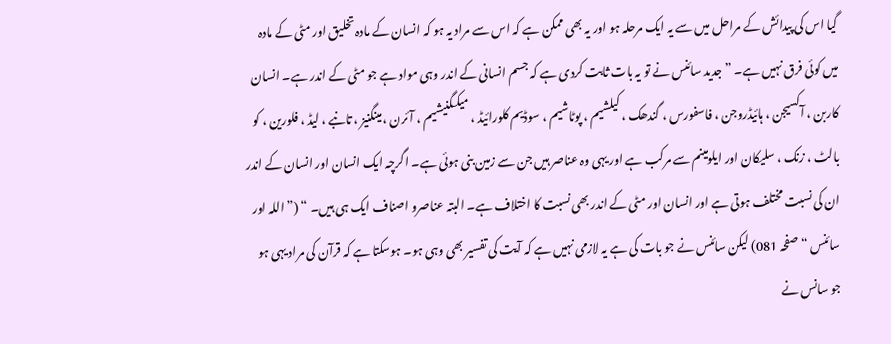گیا اس کی پیدائش کے مراحل میں سے یہ ایک مرحلہ ہو اور یہ بھی ممکن ہے کہ اس سے مراد یہ ہو کہ انسان کے مادہ تخلیق اور مٹی کے مادہ میں کوئی فرق نہیں ہے۔ ” جدید سائنس نے تو یہ بات ثابت کردی ہے کہ جسم انسانی کے اندر وہی مواد ہے جو مٹی کے اندر ہے۔ انسان کاربن ، آکسیجن ، ہائیڈروجن ، فاسفورس ، گندھک ، کیلشیم ، پوٹاشیم ، سوڈیم کلورائیڈ ، میکگنیشیم ، آئرن ، مینگنیز ، تانبے ، لیڈ ، فلورین ، کو بالٹ ، زنک ، سلیکان اور ایلومینم سے مرکب ہے اور یہی وہ عناصر ہیں جن سے زمین بنی ہوئی ہے۔ اگرچہ ایک انسان اور انسان کے اندر ان کی نسبت مختلف ہوتی ہے اور انسان اور مٹی کے اندر بھی نسبت کا اختلاف ہے۔ البتہ عناصرو اصناف ایک ہی ہیں۔ “ (” اللہ اور سائنس “ صفحہ 081) لیکن سائنس نے جو بات کی ہے یہ لازمی نہیں ہے کہ آیت کی تفسیر بھی وہی ہو۔ ہوسکتا ہے کہ قرآن کی مراد یہی ہو جو سانس نے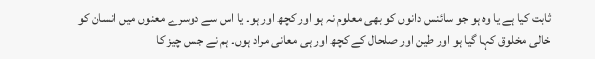ثابت کیا ہے یا وہ ہو جو سائنس دانوں کو بھی معلوم نہ ہو اور کچھ اور ہو۔ یا اس سے دوسرے معنوں میں انسان کو خالی مخلوق کہا گیا ہو اور طین اور صلحال کے کچھ اور ہی معانی مراد ہوں۔ ہم نے جس چیز کا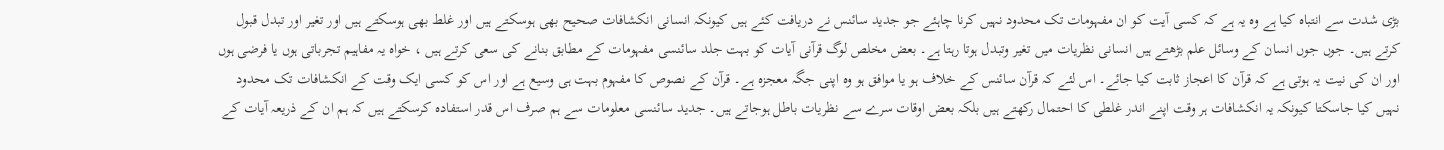بڑی شدت سے انتباہ کیا ہے وہ یہ ہے کہ کسی آیت کو ان مفہومات تک محدود نہیں کرنا چاہئے جو جدید سائنس نے دریافت کئے ہیں کیونکہ انسانی انکشافات صحیح بھی ہوسکتے ہیں اور غلط بھی ہوسکتے ہیں اور تغیر اور تبدل قبول کرتے ہیں۔ جوں جوں انسان کے وسائل علم بڑھتے ہیں انسانی نظریات میں تغیر وتبدل ہوتا رہتا ہے۔ بعض مخلص لوگ قرآنی آیات کو بہت جلد سائنسی مفہومات کے مطابق بنانے کی سعی کرتے ہیں ، خواہ یہ مفاہیم تجرباتی ہوں یا فرضی ہوں اور ان کی نیت یہ ہوتی ہے کہ قرآن کا اعجاز ثابت کیا جائے۔ اس لئے کہ قرآن سائنس کے خلاف ہو یا موافق ہو وہ اپنی جگہ معجزہ ہے۔ قرآن کے نصوص کا مفہوم بہت ہی وسیع ہے اور اس کو کسی ایک وقت کے انکشافات تک محدود نہیں کیا جاسکتا کیونکہ یہ انکشافات ہر وقت اپنے اندر غلطی کا احتمال رکھتے ہیں بلکہ بعض اوقات سرے سے نظریات باطل ہوجاتے ہیں۔ جدید سائنسی معلومات سے ہم صرف اس قدر استفادہ کرسکتے ہیں کہ ہم ان کے ذریعہ آیات کے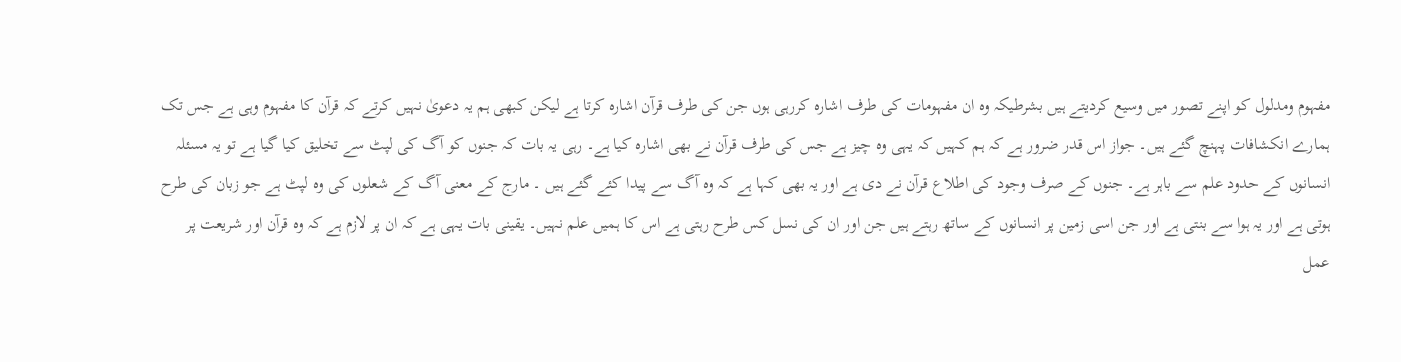مفہوم ومدلول کو اپنے تصور میں وسیع کردیتے ہیں بشرطیکہ وہ ان مفہومات کی طرف اشارہ کررہی ہوں جن کی طرف قرآن اشارہ کرتا ہے لیکن کبھی ہم یہ دعویٰ نہیں کرتے کہ قرآن کا مفہوم وہی ہے جس تک ہمارے انکشافات پہنچ گئے ہیں۔ جواز اس قدر ضرور ہے کہ ہم کہیں کہ یہی وہ چیز ہے جس کی طرف قرآن نے بھی اشارہ کیا ہے۔ رہی یہ بات کہ جنوں کو آگ کی لپٹ سے تخلیق کیا گیا ہے تو یہ مسئلہ انسانوں کے حدود علم سے باہر ہے۔ جنوں کے صرف وجود کی اطلاع قرآن نے دی ہے اور یہ بھی کہا ہے کہ وہ آگ سے پیدا کئے گئے ہیں ۔ مارج کے معنی آگ کے شعلوں کی وہ لپٹ ہے جو زبان کی طرح ہوتی ہے اور یہ ہوا سے بنتی ہے اور جن اسی زمین پر انسانوں کے ساتھ رہتے ہیں جن اور ان کی نسل کس طرح رہتی ہے اس کا ہمیں علم نہیں۔ یقینی بات یہی ہے کہ ان پر لازم ہے کہ وہ قرآن اور شریعت پر عمل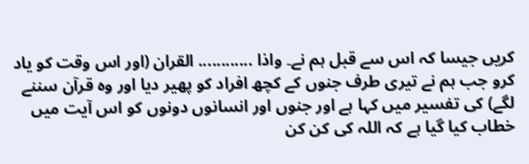کریں جیسا کہ اس سے قبل ہم نے۔ واذا ............ القران (اور اس وقت کو یاد کرو جب ہم نے تیری طرف جنوں کے کچھ افراد کو پھیر دیا اور وہ قرآن سننے لگے) کی تفسیر میں کہا ہے اور جنوں اور انسانوں دونوں کو اس آیت میں خطاب کیا گیا ہے کہ اللہ کی کن کن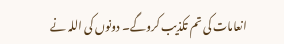انعامات کی تم تکذیب کروگے۔ دونوں کی اللہ نے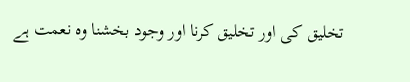تخلیق کی اور تخلیق کرنا اور وجود بخشنا وہ نعمت ہے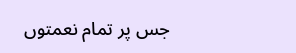جس پر تمام نعمتوں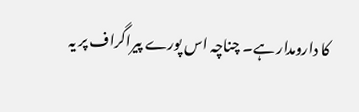کا دارومدار ہے۔ چناچہ اس پورے پیراگراف پر یہ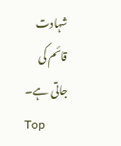شہادت قائم کی جاتی ہے۔
Top